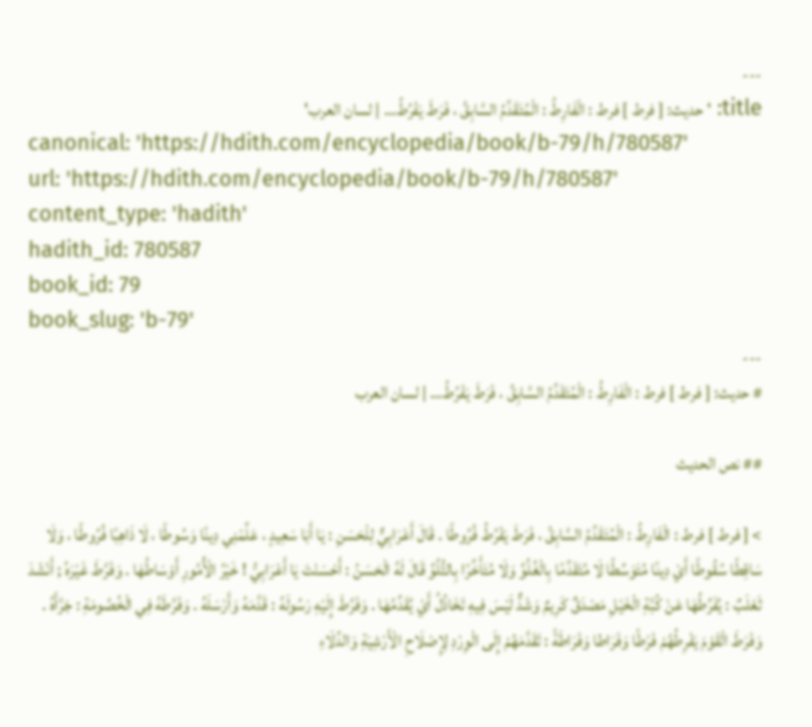---
title: 'حديث: [ فرط ] فرط : الْفَارِطُ : الْمُتَقَدِّمُ السَّابِقُ ، فَرَطَ يَفْرُطُ… | لسان العرب'
canonical: 'https://hdith.com/encyclopedia/book/b-79/h/780587'
url: 'https://hdith.com/encyclopedia/book/b-79/h/780587'
content_type: 'hadith'
hadith_id: 780587
book_id: 79
book_slug: 'b-79'
---
# حديث: [ فرط ] فرط : الْفَارِطُ : الْمُتَقَدِّمُ السَّابِقُ ، فَرَطَ يَفْرُطُ… | لسان العرب

## نص الحديث

> [ فرط ] فرط : الْفَارِطُ : الْمُتَقَدِّمُ السَّابِقُ ، فَرَطَ يَفْرُطُ فُرُوطًا . قَالَ أَعْرَابِيٌّ لِلْحَسَنِ : يَا أَبَا سَعِيدٍ ، عَلِّمْنِي دِينًا وَسُوطًا ، لَا ذَاهِبًا فُرُوطًا ، وَلَا سَاقِطًا سُقُوطًا أَيْ دِينًا مُتَوَسِّطًا لَا مُتَقَدِّمًا بِالْغُلُوِّ وَلَا مُتَأَخِّرًا بِالتُّلُوِّ قَالَ لَهُ الْحَسَنُ : أَحْسَنْتَ يَا أَعْرَابِيُّ ! خَيْرُ الْأُمُورِ أَوْسَاطُهَا . وَفَرَّطَ غَيْرَهُ ; أَنْشَدَ ثَعْلَبٌ : يُفَرِّطُهَا عَنْ كُبَّةِ الْخَيْلِ مَصْدَقٌ كَرِيمٌ وَشَدٌّ لَيْسَ فِيهِ تَخَاذُلُ أَيْ يُقَدِّمُهَا . وَفَرَّطَ إِلَيْهِ رَسُولَهُ : قَدَّمَهُ وَأَرْسَلَهُ . وَفَرَّطَهُ فِي الْخُصُومَةِ : جَرَّأَهُ . وَفَرَطَ الْقَوْمَ يَفْرِطُهُمْ فَرْطًا وَفَرَاطا وَفَرَاطَةً : تَقَدَّمَهُمْ إِلَى الْوِرْدِ لِإِصْلَاحِ الْأَرْشِيَةِ وَالدِّلَاءِ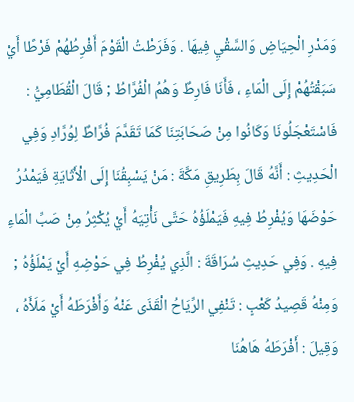وَمَدْرِ الْحِيَاضِ وَالسَّقْيِ فِيهَا . وَفَرَطْتُ الْقَوْمَ أَفْرِطُهُمْ فَرْطًا أَيْ سَبَقْتُهُمْ إِلَى الْمَاءِ ، فَأَنَا فَارِطٌ وَهُمُ الْفُرَّاطُ ; قَالَ الْقُطَامِيُّ : فَاسْتَعْجَلُونَا وَكَانُوا مِنْ صَحَابَتِنَا كَمَا تَقَدَّمَ فُرَّاطٌ لِوُرَّادِ وَفِي الْحَدِيثِ : أَنَّهُ قَالَ بِطَرِيقِ مَكَّةَ : مَنْ يَسْبِقُنَا إِلَى الْأَثَايَةِ فَيَمْدُرُ حَوْضَهَا وَيُفْرِطُ فِيهِ فَيَمْلَؤُهُ حَتَّى نَأْتِيَهُ أَيْ يُكْثِرُ مِنْ صَبِّ الْمَاءِ فِيهِ . وَفِي حَدِيثِ سُرَاقَةَ : الَّذِي يُفْرِطُ فِي حَوْضِهِ أَيْ يَمْلَؤُهُ ; وَمِنْهُ قَصِيدُ كَعْبٍ : تَنْفِي الرِّيَاحُ الْقَذَى عَنْهُ وَأَفْرَطَهُ أَيْ مَلَأَهُ ، وَقِيلَ : أَفْرَطَهُ هَاهُنَا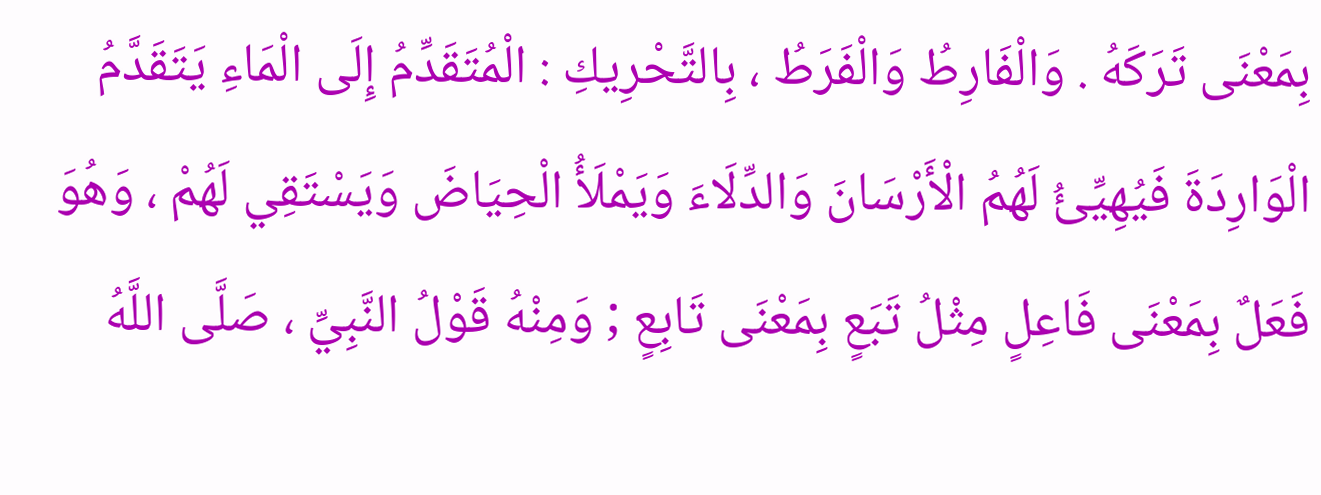بِمَعْنَى تَرَكَهُ . وَالْفَارِطُ وَالْفَرَطُ ، بِالتَّحْرِيكِ : الْمُتَقَدِّمُ إِلَى الْمَاءِ يَتَقَدَّمُ الْوَارِدَةَ فَيُهِيِّئُ لَهُمُ الْأَرْسَانَ وَالدِّلَاءَ وَيَمْلَأُ الْحِيَاضَ وَيَسْتَقِي لَهُمْ ، وَهُوَ فَعَلٌ بِمَعْنَى فَاعِلٍ مِثْلُ تَبَعٍ بِمَعْنَى تَابِعٍ ; وَمِنْهُ قَوْلُ النَّبِيِّ ، صَلَّى اللَّهُ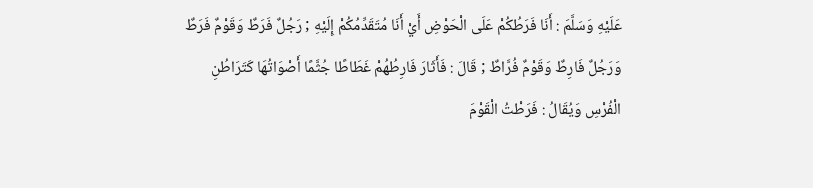عَلَيْهِ وَسَلَّمَ : أَنَا فَرَطُكُمْ عَلَى الْحَوْضِ أَيْ أَنَا مُتَقَدِّمُكُمْ إِلَيْهِ ; رَجُلٌ فَرَطٌ وَقَوْمٌ فَرَطٌ وَرَجُلٌ فَارِطٌ وَقَوْمٌ فُرَّاطٌ ; قَالَ : فَأَثَارَ فَارِطُهُمْ غَطَاطًا جُثَّمًا أَصْوَاتُهَا كَتَرَاطُنِ الْفُرْسِ وَيُقَالُ : فَرَطْتُ الْقَوْمَ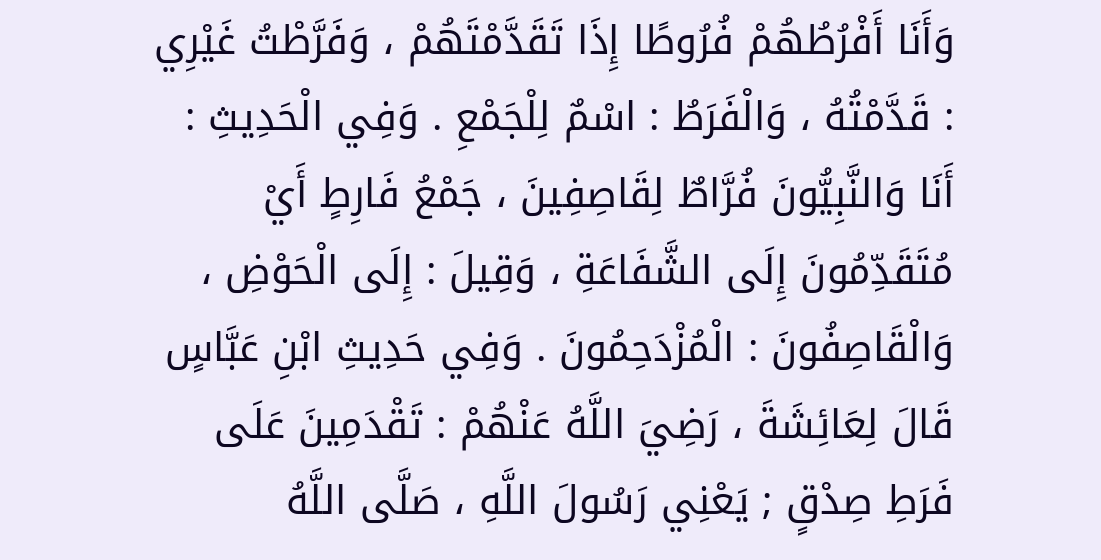وَأَنَا أَفْرُطُهُمْ فُرُوطًا إِذَا تَقَدَّمْتَهُمْ ، وَفَرَّطْتُ غَيْرِي : قَدَّمْتُهُ ، وَالْفَرَطُ : اسْمٌ لِلْجَمْعِ . وَفِي الْحَدِيثِ : أَنَا وَالنَّبِيُّونَ فُرَّاطٌ لِقَاصِفِينَ ، جَمْعُ فَارِطٍ أَيْ مُتَقَدِّمُونَ إِلَى الشَّفَاعَةِ ، وَقِيلَ : إِلَى الْحَوْضِ ، وَالْقَاصِفُونَ : الْمُزْدَحِمُونَ . وَفِي حَدِيثِ ابْنِ عَبَّاسٍ قَالَ لِعَائِشَةَ ، رَضِيَ اللَّهُ عَنْهُمْ : تَقْدَمِينَ عَلَى فَرَطِ صِدْقٍ ; يَعْنِي رَسُولَ اللَّهِ ، صَلَّى اللَّهُ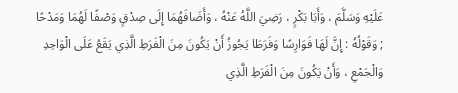عَلَيْهِ وَسَلَّمَ ، وَأَبَا بَكْرٍ ، رَضِيَ اللَّهُ عَنْهُ ، وَأَضَافَهُمَا إِلَى صِدْقٍ وَصْفًا لَهُمَا وَمَدْحًا ; وَقَوْلُهُ : إِنَّ لَهَا فَوَارِسًا وَفَرَطَا يَجُوزُ أَنْ يَكُونَ مِنَ الْفَرَطِ الَّذِي يَقَعُ عَلَى الْوَاحِدِ وَالْجَمْعِ ، وَأَنْ يَكُونَ مِنَ الْفَرَطِ الَّذِي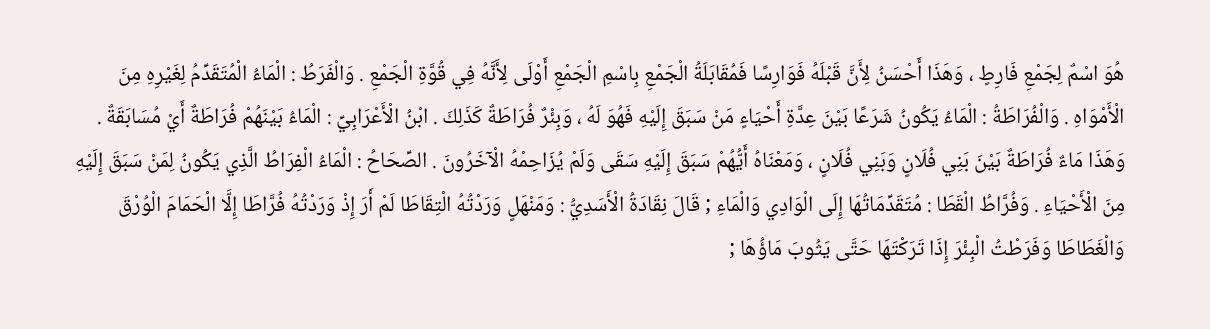هُوَ اسْمٌ لِجَمْعِ فَارِطٍ ، وَهَذَا أَحْسَنُ لِأَنَّ قَبْلَهُ فَوَارِسًا فَمُقَابَلَةُ الْجَمْعِ بِاسْمِ الْجَمْعِ أَوْلَى لِأَنَّهُ فِي قُوَّةِ الْجَمْعِ . وَالْفَرَطُ : الْمَاءُ الْمُتَقَدِّمُ لِغَيْرِهِ مِنَ الْأَمْوَاهِ . وَالْفُرَاطَةُ : الْمَاءُ يَكُونُ شَرَعًا بَيْنَ عِدَّةِ أَحْيَاءٍ مَنْ سَبَقَ إِلَيْهِ فَهُوَ لَهُ ، وَبِئْرٌ فُرَاطَةٌ كَذَلِكَ . ابْنُ الْأَعْرَابِيِّ : الْمَاءُ بَيْنَهُمْ فُرَاطَةٌ أَيْ مُسَابَقَةٌ . وَهَذَا مَاءٌ فُرَاطَةٌ بَيْنَ بَنِي فُلَانٍ وَبَنِي فُلَانٍ ، وَمَعْنَاهُ أَيُّهُمْ سَبَقَ إِلَيْهِ سَقَى وَلَمْ يُزَاحِمْهُ الْآخَرُونَ . الصِّحَاحُ : الْمَاءُ الْفِرَاطُ الَّذِي يَكُونُ لِمَنْ سَبَقَ إِلَيْهِ مِنَ الْأَحْيَاءِ . وَفُرَّاطُ الْقَطَا : مُتَقَدِّمَاتُهَا إِلَى الْوَادِي وَالْمَاءِ ; قَالَ نِقَادَةُ الْأَسَدِيُّ : وَمَنْهَلٍ وَرَدْتُهُ الْتِقَاطَا لَمْ أَرَ إِذْ وَرَدْتُهُ فُرَّاطَا إِلَّا الْحَمَامَ الْوُرْقَ وَالْغَطَاطَا وَفَرَطْتُ الْبِئْرَ إِذَا تَرَكْتَهَا حَتَّى يَثُوبَ مَاؤُهَا ;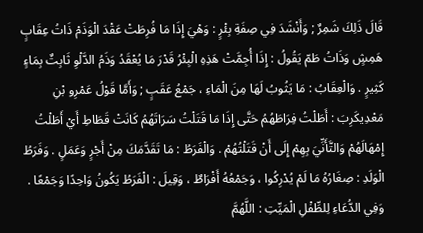قَالَ ذَلِكَ شَمِرٌ ; وَأَنْشَدَ فِي صِفَةِ بِئْرٍ : وَهْيَ إِذَا مَا فُرِطَتْ عَقْدَ الْوَذَمْ ذَاتُ عِقَابٍ هَمِشٍ وَذَاتُ طَمّ يَقُولُ : إِذَا أُجِمَّتْ هَذِهِ الْبِئْرُ قَدْرَ مَا يُعْقَدُ وَذَمُ الدَّلْوِ ثَابِتٌ بِمَاءٍ كَثِيرٍ . وَالْعِقَابُ : مَا يَثُوبُ لَهَا مِنَ الْمَاءِ ، جَمْعُ عَقَبٍ ; وَأَمَّا قَوْلُ عَمْرِو بْنِ مَعْدِيكَرِبَ : أَطَلْتُ فِرَاطَهُمُ حَتَّى إِذَا مَا قَتَلْتُ سَرَاتَهُمُ كَانَتْ قَطَاطِ أَيْ أَطَلْتُ إِمْهَالَهُمْ وَالتَّأَنِّيَ بِهِمْ إِلَى أَنْ قَتَلْتُهُمْ . وَالْفَرَطُ : مَا تَقَدَّمَكَ مِنْ أَجْرٍ وَعَمَلٍ . وَفَرَطُ الْوَلَدِ : صِغَارُهُ مَا لَمْ يُدْرِكُوا ، وَجَمْعُهُ أَفْرَاطٌ ، وَقِيلَ : الْفَرَطُ يَكُونُ وَاحِدًا وَجَمْعًا . وَفِي الدُّعَاءِ لِلطِّفْلِ الْمَيِّتِ : اللَّهُمَّ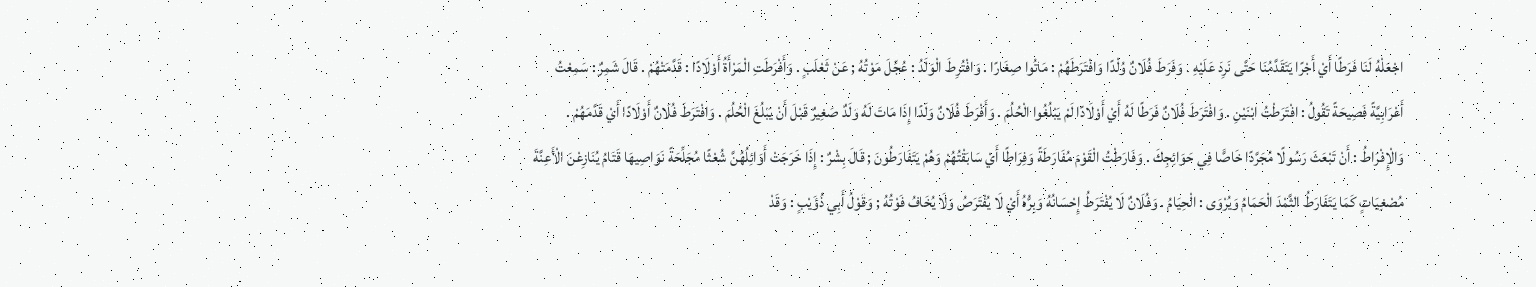اجْعَلْهُ لَنَا فَرَطًا أَيْ أَجْرًا يَتَقَدَّمُنَا حَتَّى نَرِدَ عَلَيْهِ . وَفَرَطَ فُلَانٌ وُلْدًا وَافْتَرَطَهُمْ : مَاتُوا صِغَارًا . وَافْتُرِطَ الْوَلَدُ : عُجِّلَ مَوْتُهُ ; عَنْ ثَعْلَبٍ . وَأَفْرَطَتِ الْمَرْأَةُ أَوْلَادًا : قَدَّمَتْهُمْ . قَالَ شَمِرٌ : سَمِعْتُ أَعْرَابِيَّةً فَصِيحَةً تَقُولُ : افْتَرَطْتُ ابْنَيْنِ . وَافْتَرَطَ فُلَانٌ فَرَطًا لَهُ أَيْ أَوْلَادًا لَمْ يَبْلُغُوا الْحُلُمَ . وَأَفْرَطَ فُلَانٌ وَلَدًا إِذَا مَاتَ لَهُ وَلَدٌ صَغِيرٌ قَبْلَ أَنْ يَبْلُغَ الْحُلُمَ . وَافْتَرَطَ فُلَانٌ أَوْلَادًا أَيْ قَدَّمَهُمْ . وَالْإِفْرَاطُ : أَنْ تَبْعَثَ رَسُولًا مُجَرَّدًا خَاصًّا فِي حَوَائِجِكَ . وَفَارَطْتُ الْقَوْمَ مُفَارَطَةً وَفِرَاطًا أَيْ سَابَقْتُهُمْ وَهُمْ يَتَفَارَطُونَ ; قَالَ بِشْرٌ : إِذَا خَرَجَتْ أَوَائِلُهُنَّ شُعْثًا مُجَلِّحَةً نَوَاصِيهَا قَتَامُ يُنَازِعْنَ الْأَعِنَّةَ مُصْغِيَاتٍ كَمَا يَتَفَارَطُ الثَّمْدَ الْحَمَامُ وَيُرْوَى : الْحِيَامُ . وَفُلَانٌ لَا يُفْتَرَطُ إِحْسَانُهُ وَبِرُّهُ أَيْ لَا يُفْتَرَصُ وَلَا يُخَافُ فَوْتُهُ ; وَقَوْلُ أَبِي ذُؤَيْبٍ : وَقَدْ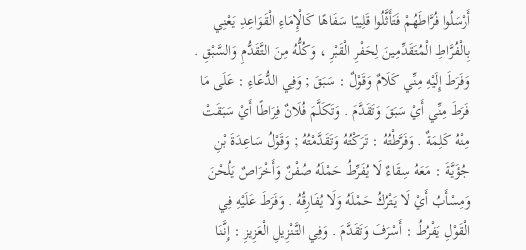أَرْسَلُوا فُرَّاطَهُمْ فَتَأَثَّلُوا قَلِيبًا سَفَاهًا كَالْإِمَاءِ الْقَوَاعِدِ يَعْنِي بِالْفُرَّاطِ الْمُتَقَدِّمِينَ لِحَفْرِ الْقَبْرِ ، وَكُلُّهُ مِنَ التَّقَدُّمِ وَالسَّبْقِ . وَفَرَطَ إِلَيْهِ مِنِّي كَلَامٌ وَقَوْلٌ : سَبَقَ ; وَفِي الدُّعَاءِ : عَلَى مَا فَرَطَ مِنِّي أَيْ سَبَقَ وَتَقَدَّمَ . وَتَكَلَّمَ فُلَانٌ فِرَاطًا أَيْ سَبَقَتْ مِنْهُ كَلِمَةٌ . وَفَرَّطْتُهُ : تَرَكْتُهُ وَتَقَدَّمْتُهُ ; وَقَوْلُ سَاعِدَةَ بْنِ جُؤَيَّةَ : مَعَهُ سِقَاءٌ لَا يُفَرِّطُ حَمْلَهُ صُفْنٌ وَأَخْرَاصٌ يَلُحْنَ وَمِسْأَبُ أَيْ لَا يَتْرُكُ حَمْلَهُ وَلَا يُفَارِقُهُ . وَفَرَطَ عَلَيْهِ فِي الْقَوْلِ يَفْرُطُ : أَسْرَفَ وَتَقَدَّمَ . وَفِي التَّنْزِيلِ الْعَزِيزِ : إِنَّنَا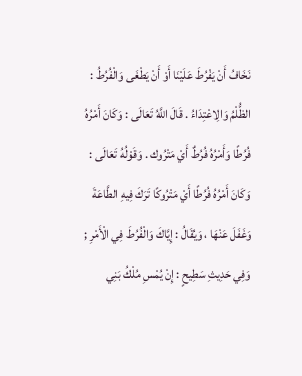نَخَافُ أَنْ يَفْرُطَ عَلَيْنَا أَوْ أَنْ يَطْغَى وَالْفُرُطُ : الظُّلْمُ وَالِاعْتِدَاءُ . قَالَ اللَّهُ تَعَالَى : وَكَانَ أَمْرُهُ فُرُطًا وَأَمْرُهُ فُرُطٌ أَيْ مَتْرُوك . وَقَوْلُهُ تَعَالَى : وَكَانَ أَمْرُهُ فُرُطًا أَيْ مَتْرُوكًا تَرَكَ فِيهِ الطَّاعَةَ وَغَفَلَ عَنْهَا ، وَيُقَالُ : إِيَّاكَ وَالْفُرُطَ فِي الْأَمْرِ ; وَفِي حَدِيثِ سَطِيحٍ : إِنْ يُمْسِ مُلْكُ بَنِي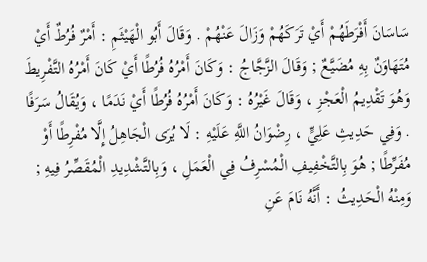سَاسَانَ أَفْرَطَهُمْ أَيْ تَرَكَهُمْ وَزَالَ عَنْهُمْ . وَقَالَ أَبُو الْهَيْثَمِ : أَمْرٌ فُرُطٌ أَيْ مُتَهَاوَنٌ بِهِ مُضَيَّعٌ ; وَقَالَ الزَّجَّاجُ : وَكَانَ أَمْرُهُ فُرُطًا أَيْ كَانَ أَمْرُهُ التَّفْرِيطَ وَهُوَ تَقْدِيمُ الْعَجْزِ ، وَقَالَ غَيْرُهُ : وَكَانَ أَمْرُهُ فُرُطًا أَيْ نَدَمًا ، وَيُقَالُ سَرَفًا . وَفِي حَدِيثِ عَلِيٍّ ، رِضْوَانُ اللَّهِ عَلَيْهِ : لَا يُرَى الْجَاهِلُ إِلَّا مُفْرِطًا أَوْ مُفَرِّطًا ; هُوَ بِالتَّخْفِيفِ الْمُسْرِفُ فِي الْعَمَلِ ، وَبِالتَّشْدِيدِ الْمُقَصِّرُ فِيهِ ; وَمِنْهُ الْحَدِيثُ : أَنَّهُ نَامَ عَنِ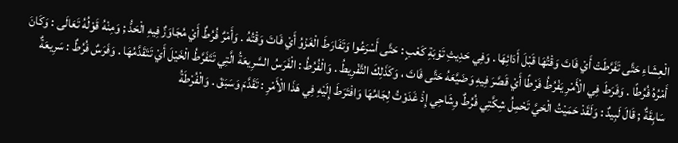الْعِشَاءِ حَتَّى تَفَرَّطَتْ أَيْ فَاتَ وَقْتُهَا قَبْلَ أَدَائِهَا . وَفِي حَدِيثِ تَوْبَةِ كَعْبٍ : حَتَّى أَسْرَعُوا وَتَفَارَطَ الْغَزْوُ أَيْ فَاتَ وَقْتُهُ . وَأَمْرٌ فُرُطٌ أَيْ مُجَاوَزٌ فِيهِ الْحَدُّ ; وَمِنْهُ قَوْلُهُ تَعَالَى : وَكَانَ أَمْرُهُ فُرُطًا . وَفَرَطَ فِي الْأَمْرِ يَفْرُطُ فَرْطًا أَيْ قَصَّرَ فِيهِ وَضَيَّعَهُ حَتَّى فَاتَ ، وَكَذَلِكَ التَّفْرِيطُ . وَالْفُرُطُ : الْفَرَسُ السَّرِيعَةُ الَّتِي تَتَفَرَّطُ الْخَيْلَ أَيْ تَتَقَدَّمُهَا . وَفَرَسٌ فُرُطٌ : سَرِيعَةٌ سَابِقَةٌ ; قَالَ لَبِيدٌ : وَلَقَدْ حَمَيْتُ الْحَيَّ تَحْمِلُ شِكَّتِي فُرُطٌ وِشَاحِي إِذْ غَدَوْتُ لِجَامُهَا وَافْتَرَطَ إِلَيْهِ فِي هَذَا الْأَمْرِ : تَقَدَّمَ وَسَبَقَ . وَالْفُرْطَةُ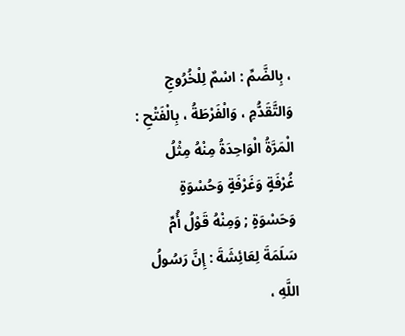، بِالضَّمِّ : اسْمٌ لِلْخُرُوجِ وَالتَّقَدُّمِ ، وَالْفَرْطَةُ ، بِالْفَتْحِ : الْمَرَّةُ الْوَاحِدَةُ مِنْهُ مِثْلُ غُرْفَةٍ وَغَرْفَةٍ وَحُسْوَةٍ وَحَسْوَةٍ ; وَمِنْهُ قَوْلُ أُمِّ سَلَمَةَ لِعَائِشَةَ : إِنَّ رَسُولُ اللَّهِ ،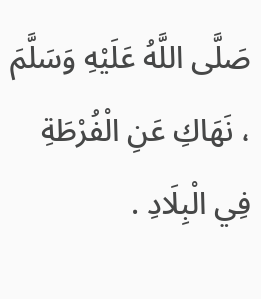صَلَّى اللَّهُ عَلَيْهِ وَسَلَّمَ ، نَهَاكِ عَنِ الْفُرْطَةِ فِي الْبِلَادِ .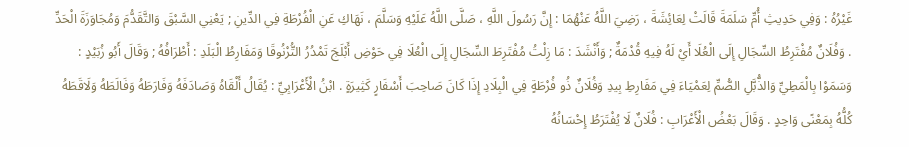غَيْرُهُ : وَفِي حَدِيثِ أُمِّ سَلَمَةَ قَالَتْ لِعَائِشَةَ ، رَضِيَ اللَّهُ عَنْهُمَا : إِنَّ رَسُولَ اللَّهِ ، صَلَّى اللَّهُ عَلَيْهِ وَسَلَّمَ ، نَهَاكِ عَنِ الْفُرْطَةِ فِي الدِّينِ ; يَعْنِي السَّبْقَ وَالتَّقَدُّمَ وَمُجَاوَزَةَ الْحَدِّ . وَفُلَانٌ مُفْتَرِطُ السِّجَالِ إِلَى الْعُلَا أَيْ لَهُ فِيهِ قُدْمَةٌ ; وَأَنْشَدَ : مَا زِلْتُ مُفْتَرِطَ السِّجَالِ إِلَى الْعُلَا فِي حَوْضِ أَبْلَجَ تَمْدُرُ التُّرْنُوقَا وَمَفَارِطُ الْبَلَدِ : أَطْرَافُهُ ; وَقَالَ أَبُو زُبَيْدٍ : وَسَمَوْا بِالْمَطِيِّ وَالذُّبَّلِ الصُّمِّ لِعَمْيَاءَ فِي مَفَارِطِ بِيدِ وَفُلَانٌ ذُو فُرْطَةٍ فِي الْبِلَادِ إِذَا كَانَ صَاحِبَ أَسْفَارٍ كَثِيرَةٍ . ابْنُ الْأَعْرَابِيِّ : يُقَالُ أَلْقَاهُ وَصَادَفَهُ وَفَارَطَهُ وَفَالَطَهُ وَلَاقَطَهُ كُلُّهُ بِمَعْنًى وَاحِدٍ . وَقَالَ بَعْضُ الْأَعْرَابِ : فُلَانٌ لَا يُفْتَرَطُ إِحْسَانُهُ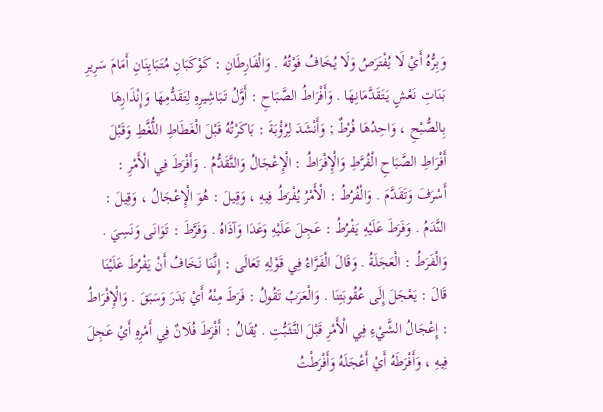وَبِرُّهُ أَيْ لَا يُفْتَرَصُ وَلَا يُخَافُ فَوْتُهُ . وَالْفَارِطَانِ : كَوْكَبَانِ مُتَبَايِنَانِ أَمَامَ سَرِيرِ بَنَاتِ نَعْشٍ يَتَقَدَّمَانِهَا . وَأَفْرَاطُ الصَّبَاحِ : أَوَّلُ تَبَاشِيرِهِ لِتَقَدُّمِهَا وَإِنْذَارِهَا بِالصُّبْحِ ، وَاحِدُهَا فُرْطٌ ; وَأَنْشَدَ لِرُؤْبَةَ : بَاكَرْتُهُ قَبْلَ الْغَطَاطِ اللُّغَّطِ وَقَبْلَ أَفْرَاطِ الصَّبَاحِ الْفُرَّطِ وَالْإِفْرَاطُ : الْإِعْجَالُ وَالتَّقَدُّمُ . وَأَفْرَطَ فِي الْأَمْرِ : أَسْرَفَ وَتَقَدَّمَ . وَالْفُرُطُ : الْأَمْرُ يُفْرَطُ فِيهِ ، وَقِيلَ : هُوَ الْإِعْجَالُ ، وَقِيلَ : النَّدَمُ . وَفَرَطَ عَلَيْهِ يَفْرُطُ : عَجِلَ عَلَيْهِ وَعَدَا وَآذَاهُ . وَفَرَّطَ : تَوَانَى وَنَسِيَ . وَالْفَرَطُ : الْعَجَلَةُ . وَقَالَ الْفَرَّاءُ فِي قَوْلِهِ تَعَالَى : إِنَّنَا نَخَافُ أَنْ يَفْرُطَ عَلَيْنَا قَالَ : يَعْجَلَ إِلَى عُقُوبَتِنَا . وَالْعَرَبُ تَقُولُ : فَرَطَ مِنْهُ أَيْ بَدَرَ وَسَبَقَ . وَالْإِفْرَاطُ : إِعْجَالُ الشَّيْءِ فِي الْأَمْرِ قَبْلَ التَّثَبُّتِ . يُقَالُ : أَفْرَطَ فُلَانٌ فِي أَمْرِهِ أَيْ عَجِلَ فِيهِ ، وَأَفْرَطَهُ أَيْ أَعْجَلَهُ وَأَفْرَطْتُ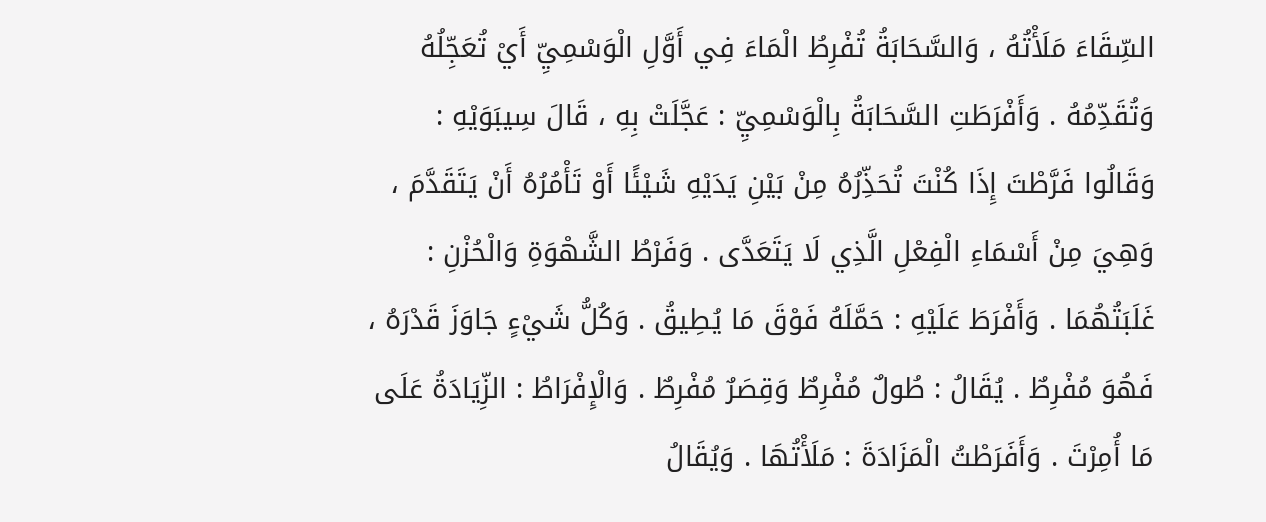السِّقَاءَ مَلَأْتُهُ ، وَالسَّحَابَةُ تُفْرِطُ الْمَاءَ فِي أَوَّلِ الْوَسْمِيِّ أَيْ تُعَجِّلُهُ وَتُقَدِّمُهُ . وَأَفْرَطَتِ السَّحَابَةُ بِالْوَسْمِيِّ : عَجَّلَتْ بِهِ ، قَالَ سِيبَوَيْهِ : وَقَالُوا فَرَّطْتَ إِذَا كُنْتَ تُحَذِّرُهُ مِنْ بَيْنِ يَدَيْهِ شَيْئًا أَوْ تَأْمُرُهُ أَنْ يَتَقَدَّمَ ، وَهِيَ مِنْ أَسْمَاءِ الْفِعْلِ الَّذِي لَا يَتَعَدَّى . وَفَرْطُ الشَّهْوَةِ وَالْحُزْنِ : غَلَبَتُهُمَا . وَأَفْرَطَ عَلَيْهِ : حَمَّلَهُ فَوْقَ مَا يُطِيقُ . وَكُلُّ شَيْءٍ جَاوَزَ قَدْرَهُ ، فَهُوَ مُفْرِطٌ . يُقَالُ : طُولٌ مُفْرِطٌ وَقِصَرٌ مُفْرِطٌ . وَالْإِفْرَاطُ : الزِّيَادَةُ عَلَى مَا أُمِرْتَ . وَأَفَرَطْتُ الْمَزَادَةَ : مَلَأْتُهَا . وَيُقَالُ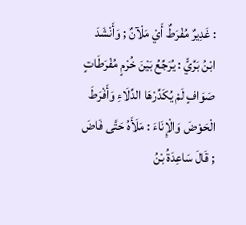: غَدِيرٌ مُفْرَطٌ أَيْ مَلْآنٌ ; وَأَنْشَدَ ابْنُ بَرِّيٍّ : يُرَجِّعُ بَيْنَ خُرْمٍ مُفْرَطَاتٍ صَوَافٍ لَمْ يُكَدِّرْهَا الدِّلَاءِ وَأَفْرَطَ الْحَوْضَ وَالْإِنَاءَ : مَلَأَهُ حَتَّى فَاضَ ; قَالَ سَاعِدَةُ بْنُ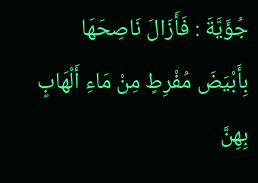جُؤَيَّةَ : فَأَزَالَ نَاصِحَهَا بِأَبْيَضَ مُفْرِطٍ مِنْ مَاءِ أَلْهَابٍ بِهِنَّ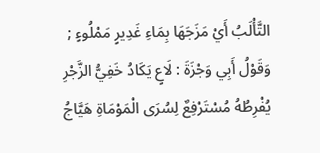التَّأْلَبُ أَيْ مَزَجَهَا بِمَاءِ غَدِيرٍ مَمْلُوءٍ ; وَقَوْلُ أَبِي وَجْزَةَ : لَاعٍ يَكَادُ خَفِيُّ الزَّجْرِ يُفْرِطُهُ مُسْتَرْفِعٌ لِسُرَى الْمَوْمَاةِ هَيَّاجُ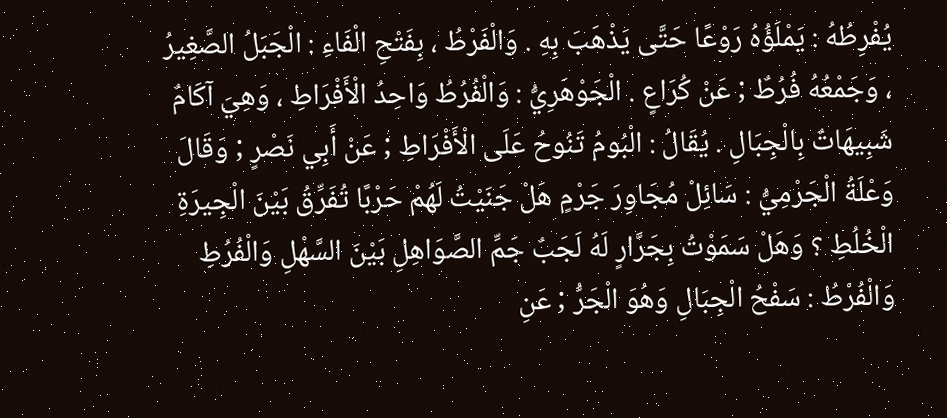يُفْرِطُهُ : يَمْلَؤُهُ رَوْعًا حَتَّى يَذْهَبَ بِهِ . وَالْفَرْطُ ، بِفَتْحِ الْفَاءِ : الْجَبَلُ الصَّغِيرُ ، وَجَمْعُهُ فُرُطٌ ; عَنْ كُرَاعٍ . الْجَوْهَرِيُّ : وَالْفُرُطُ وَاحِدُ الْأَفْرَاطِ ، وَهِيَ آكَامٌ شَبِيهَاتٌ بِالْجِبَالِ . يُقَالُ : الْبُومُ تَنُوحُ عَلَى الْأَفْرَاطِ ; عَنْ أَبِي نَصْرٍ ; وَقَالَ وَعْلَةُ الْجَرْمِيُّ : سَائِلْ مُجَاوِرَ جَرْمٍ هَلْ جَنَيْتُ لَهُمْ حَرْبًا تُفَرِّقُ بَيْنَ الْجِيرَةِ الْخُلُطِ ؟ وَهَلْ سَمَوْتُ بِجَرَّارٍ لَهُ لَجَبٌ جَمِّ الصَّوَاهِلِ بَيْنَ السَّهْلِ وَالْفُرُطِ وَالْفُرْطُ : سَفْحُ الْجِبَالِ وَهُوَ الْجَرُّ ; عَنِ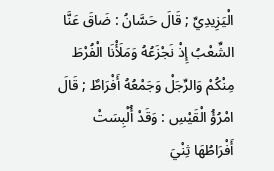الْيَزِيدِيِّ ; قَالَ حَسَّانُ : ضَاقَ عَنَّا الشِّعْبُ إِذْ نَجْزَعُهُ وَمَلَأْنَا الْفُرْطَ مِنْكُمْ وَالرِّجَلْ وَجَمْعُهُ أَفْرَاطٌ ; قَالَ امْرُؤُ الْقَيْسِ : وَقَدْ أُلْبِسَتْ أَفْرَاطُهَا ثِنْيَ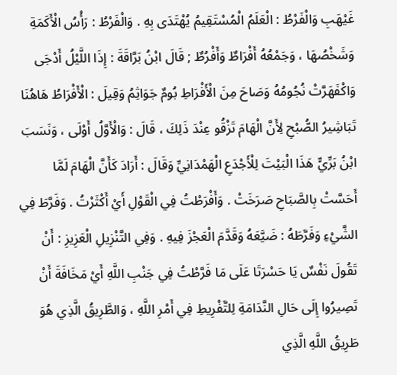غَيْهَبِ وَالْفَرْطُ : الْعَلَمُ الْمُسْتَقِيمُ يُهْتَدَى بِهِ . وَالْفَرْطُ : رَأْسُ الْأَكَمَةِ وَشَخْصُهَا ، وَجَمْعُهُ أَفْرَاطٌ وَأَفْرُطٌ ; قَالَ ابْنُ بَرَّاقَةَ : إِذَا اللَّيْلُ أَدْجَى وَاكْفَهَرَّتْ نُجُومُهُ وَصَاحَ مِنَ الْأَفْرَاطِ بُومٌ جَوَاثِمُ وَقِيلَ : الْأَفْرَاطُ هَاهُنَا تَبَاشِيرُ الصُّبْحِ لِأَنَّ الْهَامَ تَزْقُو عِنْدَ ذَلِكَ ، قَالَ : وَالْأَوَّلُ أَوْلَى ، وَنَسَبَ ابْنُ بَرِّيٍّ هَذَا الْبَيْتَ لِلْأَجْدَعِ الْهَمْدَانِيِّ وَقَالَ : أَرَادَ كَأَنَّ الْهَامَ لَمَّا أَحَسَّتْ بِالصَّبَاحِ صَرَخَتْ . وَأَفْرَطْتُ فِي الْقَوْلِ أَيْ أَكْثَرْتُ . وَفَرَّطَ فِي الشَّيْءِ وَفَرَّطَهُ : ضَيَّعَهُ وَقَدَّمَ الْعَجْزَ فِيهِ . وَفِي التَّنْزِيلِ الْعَزِيزِ : أَنْ تَقُولَ نَفْسٌ يَا حَسْرَتَا عَلَى مَا فَرَّطْتُ فِي جَنْبِ اللَّهِ أَيْ مَخَافَةَ أَنْ تَصِيرُوا إِلَى حَالِ النَّدَامَةِ لِلتَّفْرِيطِ فِي أَمْرِ اللَّهِ ، وَالطَّرِيقُ الَّذِي هُوَ طَرِيقُ اللَّهِ الَّذِي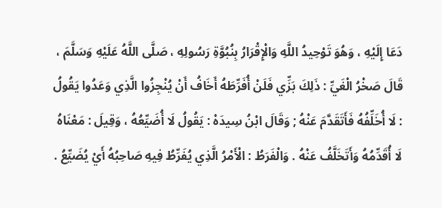دَعَا إِلَيْهِ ، وَهُوَ تَوْحِيدُ اللَّهِ وَالْإِقْرَارُ بِنُبُوَّةِ رَسُولِهِ ، صَلَّى اللَّهُ عَلَيْهِ وَسَلَّمَ ، قَالَ صَخْرُ الْغَيِّ : ذَلِكَ بَزِّي فَلَنْ أُفَرِّطَهُ أَخَافُ أَنْ يُنْجِزُوا الَّذِي وَعَدُوا يَقُولُ : لَا أُخَلِّفُهُ فَأَتَقَدَّمَ عَنْهُ ; وَقَالَ ابْنُ سِيدَهْ : يَقُولُ لَا أُضَيِّعُهُ ، وَقِيلَ : مَعْنَاهُ لَا أُقَدِّمُهُ وَأَتَخَلَّفُ عَنْهُ . وَالْفَرَطُ : الْأَمْرُ الَّذِي يُفَرِّطُ فِيهِ صَاحِبُهُ أَيْ يُضَيِّعُ .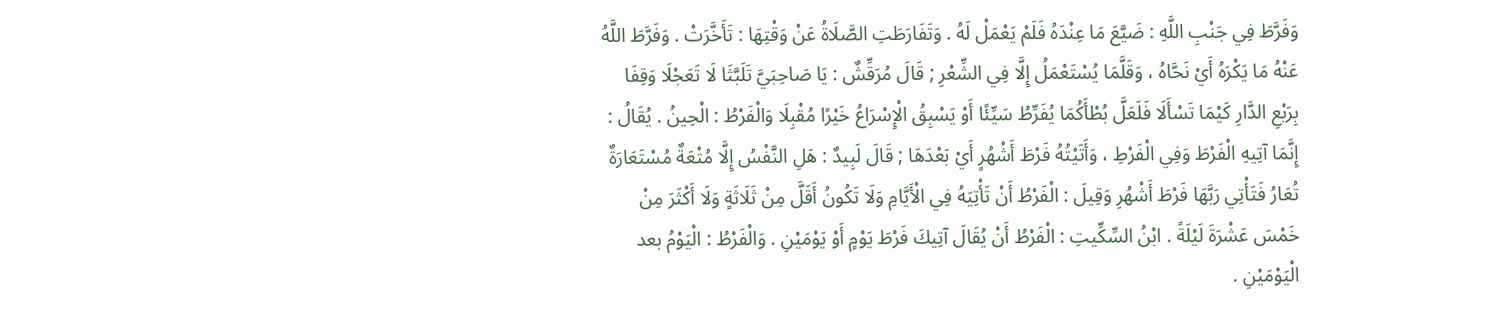وَفَرَّطَ فِي جَنْبِ اللَّهِ : ضَيَّعَ مَا عِنْدَهُ فَلَمْ يَعْمَلْ لَهُ . وَتَفَارَطَتِ الصَّلَاةُ عَنْ وَقْتِهَا : تَأَخَّرَتْ . وَفَرَّطَ اللَّهُ عَنْهُ مَا يَكْرَهُ أَيْ نَحَّاهُ ، وَقَلَّمَا يُسْتَعْمَلُ إِلَّا فِي الشِّعْرِ ; قَالَ مُرَقِّشٌ : يَا صَاحِبَيَّ تَلَبَّثَا لَا تَعَجْلَا وَقِفَا بِرَبْعِ الدَّارِ كَيْمَا تَسْأَلَا فَلَعَلَّ بُطْأَكُمَا يُفَرِّطُ سَيِّئًا أَوْ يَسْبِقُ الْإِسْرَاعُ خَيْرًا مُقْبِلَا وَالْفَرْطُ : الْحِينُ . يُقَالُ : إِنَّمَا آتِيهِ الْفَرْطَ وَفِي الْفَرْطِ ، وَأَتَيْتُهُ فَرْطَ أَشْهُرٍ أَيْ بَعْدَهَا ; قَالَ لَبِيدٌ : هَلِ النَّفْسُ إِلَّا مُتْعَةٌ مُسْتَعَارَةٌ تُعَارُ فَتَأْتِي رَبَّهَا فَرْطَ أَشْهُرِ وَقِيلَ : الْفَرْطُ أَنْ تَأْتِيَهُ فِي الْأَيَّامِ وَلَا تَكُونُ أَقَلَّ مِنْ ثَلَاثَةٍ وَلَا أَكْثَرَ مِنْ خَمْسَ عَشْرَةَ لَيْلَةً . ابْنُ السِّكِّيتِ : الْفَرْطُ أَنْ يُقَالَ آتِيكَ فَرْطَ يَوْمٍ أَوْ يَوْمَيْنِ . وَالْفَرْطُ : الْيَوْمُ بعد الْيَوْمَيْنِ .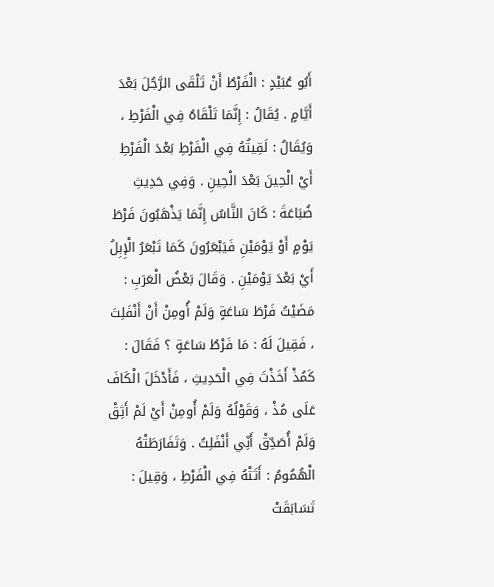أَبُو عُبَيْدٍ : الْفَرْطُ أَنْ تَلْقَى الرَّجُلَ بَعْدَ أَيَّامٍ . يُقَالُ : إِنَّمَا تَلْقَاهُ فِي الْفَرْطِ ، وَيُقَالُ : لَقِيتُهُ فِي الْفَرْطِ بَعْدَ الْفَرْطِ أَيْ الْحِينَ بَعْدَ الْحِينِ . وَفِي حَدِيثِ ضُبَاعَةَ : كَانَ النَّاسُ إِنَّمَا يَذْهَبُونَ فَرْطَ يَوْمٍ أَوْ يَوْمَيْنِ فَيَبْعَرُونَ كَمَا تَبْعَرُ الْإِبِلُ أَيْ بَعْدَ يَوْمَيْنِ . وَقَالَ بَعْضُ الْعَرَبِ : مَضَيْتُ فَرْطَ سَاعَةٍ وَلَمْ أُومِنْ أَنْ أَنْفَلِتَ ، فَقِيلَ لَهُ : مَا فَرْطُ سَاعَةٍ ؟ فَقَالَ : كَمُذْ أَخَذْتَ فِي الْحَدِيثِ ، فَأَدْخَلَ الْكَافَ عَلَى مُذْ ، وَقَوْلُهُ وَلَمْ أُومِنْ أَيْ لَمْ أَثِقْ وَلَمْ أُصَدِّقْ أَنِّي أَنْفَلِتُ . وَتَفَارَطَتْهُ الْهُمُومُ : أَتَتْهُ فِي الْفَرْطِ ، وَقِيلَ : تَسَابَقَتْ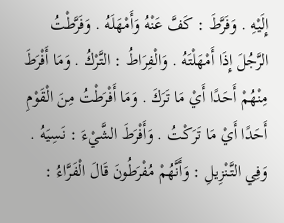إِلَيْهِ . وَفَرَّطَ : كَفَّ عَنْهُ وَأَمْهَلَهُ . وَفَرَّطْتُ الرَّجُلَ إِذَا أَمْهَلْتَهُ . وَالْفِرَاطُ : التَّرْكُ . وَمَا أَفْرَطَ مِنْهُمْ أَحَدًا أَيْ مَا تَرَكَ . وَمَا أَفْرَطْتُ مِنَ الْقَوْمِ أَحَدًا أَيْ مَا تَرَكْتُ . وَأَفْرَطَ الشَّيْءَ : نَسِيَهُ . وَفِي التَّنْزِيلِ : وَأَنَّهُمْ مُفْرَطُونَ قَالَ الْفَرَّاءُ :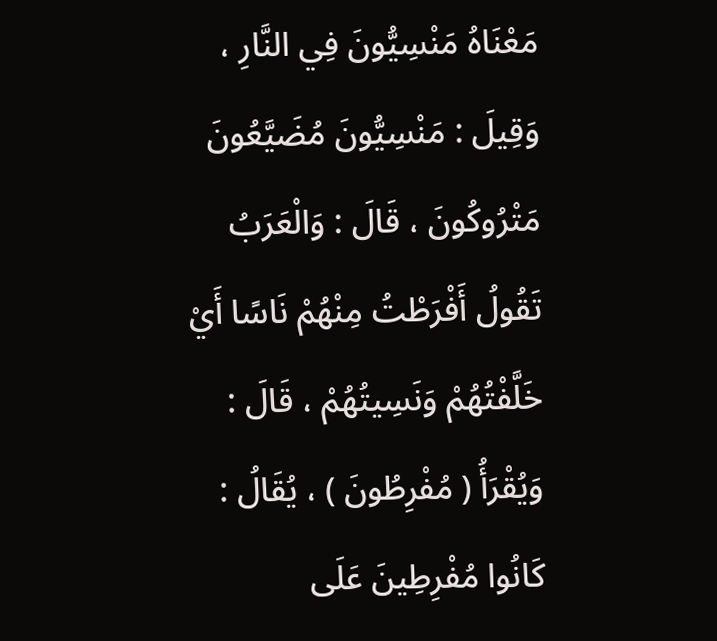مَعْنَاهُ مَنْسِيُّونَ فِي النَّارِ ، وَقِيلَ : مَنْسِيُّونَ مُضَيَّعُونَ مَتْرُوكُونَ ، قَالَ : وَالْعَرَبُ تَقُولُ أَفْرَطْتُ مِنْهُمْ نَاسًا أَيْ خَلَّفْتُهُمْ وَنَسِيتُهُمْ ، قَالَ : وَيُقْرَأُ ( مُفْرِطُونَ ) ، يُقَالُ : كَانُوا مُفْرِطِينَ عَلَى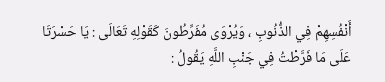أَنْفُسِهِمْ فِي الذُّنُوبِ ، وَيُرْوَى مُفَرِّطُونَ كَقَوْلِهِ تَعَالَى : يَا حَسْرَتَا عَلَى مَا فَرَّطْتُ فِي جَنْبِ اللَّهِ يَقُولُ :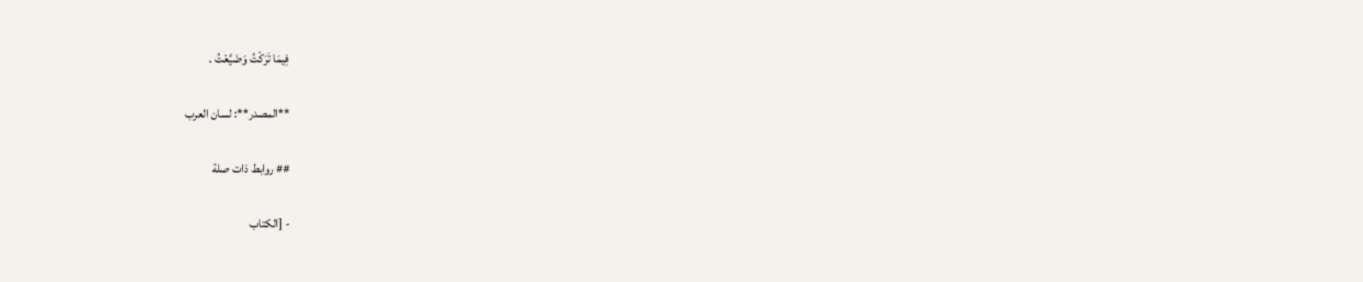فِيمَا تَرَكْتُ وَضَيَّعْتُ .

**المصدر**: لسان العرب

## روابط ذات صلة

- [الكتاب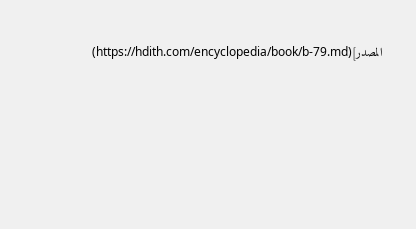المصدر](https://hdith.com/encyclopedia/book/b-79.md)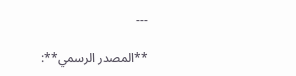---

**المصدر الرسمي**: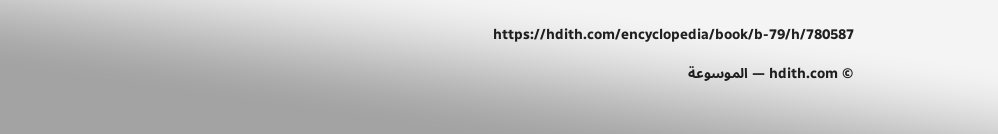https://hdith.com/encyclopedia/book/b-79/h/780587

© hdith.com — الموسوعة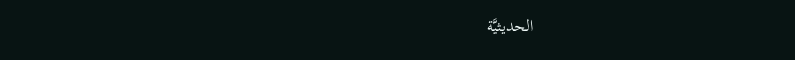الحديثيَّة